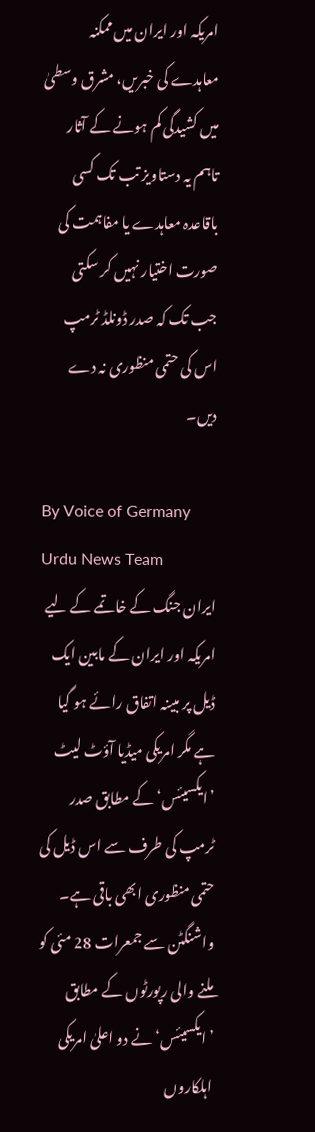امریکہ اور ایران میں ممکنہ معاہدے کی خبریں، مشرق وسطیٰ میں کشیدگی کم ہونے کے آثار
تاہم یہ دستاویز تب تک کسی باقاعدہ معاہدے یا مفاہمت کی صورت اختیار نہیں کر سکتی جب تک کہ صدر ڈونلڈ ٹرمپ اس کی حتمی منظوری نہ دے دیں۔

By Voice of Germany Urdu News Team
ایران جنگ کے خاتمے کے لیے امریکہ اور ایران کے مابین ایک ڈیل پر مبینہ اتفاق رائے ہو گیا ہے مگر امریکی میڈیا آؤٹ لیٹ ’ایکسیئس‘ کے مطابق صدر ٹرمپ کی طرف سے اس ڈیل کی حتمی منظوری ابھی باقی ہے۔
واشنگٹن سے جمعرات 28 مئی کو ملنے والی رپورٹوں کے مطابق ’ایکسیئس‘ نے دو اعلیٰ امریکی اہلکاروں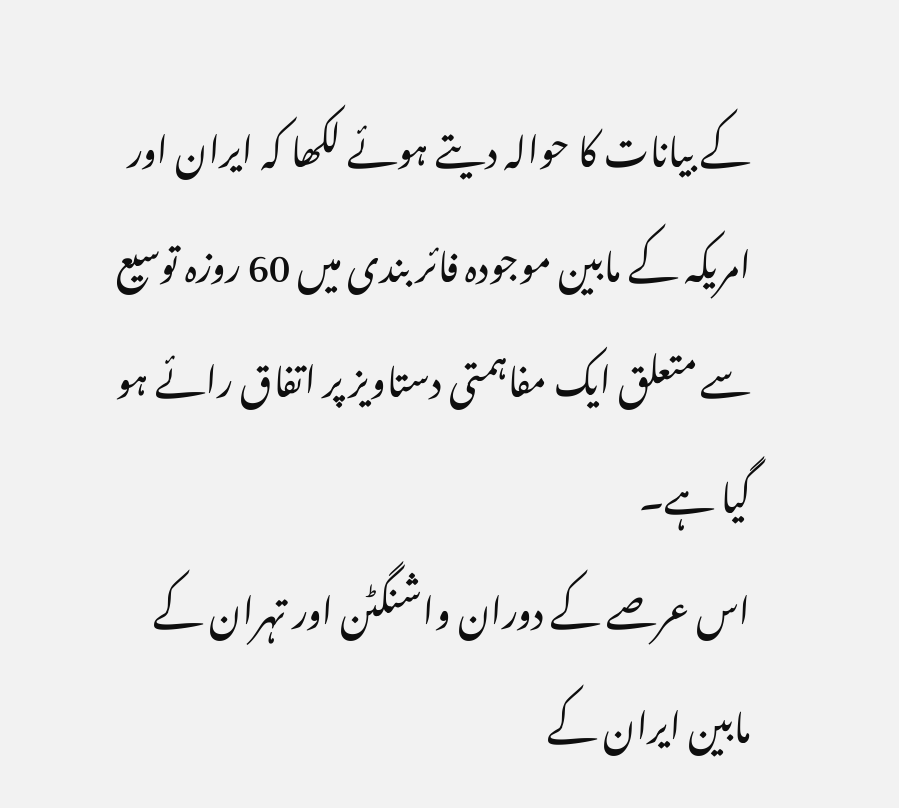کے بیانات کا حوالہ دیتے ہوئے لکھا کہ ایران اور امریکہ کے مابین موجودہ فائر بندی میں 60 روزہ توسیع سے متعلق ایک مفاہمتی دستاویز پر اتفاق رائے ہو گیا ہے۔
اس عرصے کے دوران واشنگٹن اور تہران کے مابین ایران کے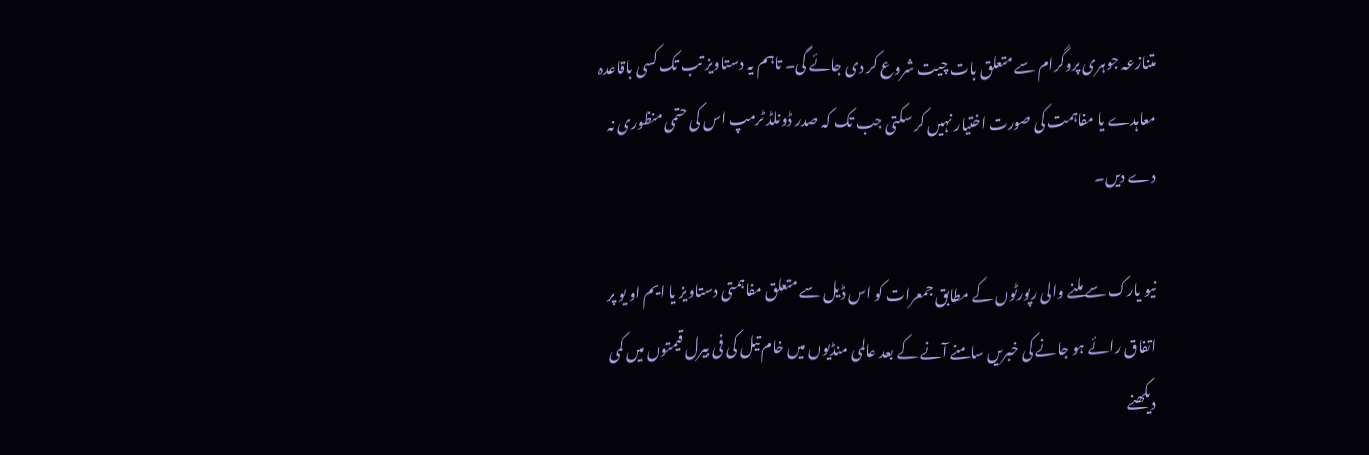متنازعہ جوہری پروگرام سے متعلق بات چیت شروع کر دی جائے گی۔ تاہم یہ دستاویز تب تک کسی باقاعدہ معاہدے یا مفاہمت کی صورت اختیار نہیں کر سکتی جب تک کہ صدر ڈونلڈ ٹرمپ اس کی حتمی منظوری نہ دے دیں۔

نیو یارک سے ملنے والی رپورٹوں کے مطابق جمعرات کو اس ڈیل سے متعلق مفاہمتی دستاویز یا ایم او یو پر اتفاق رائے ہو جانے کی خبریں سامنے آنے کے بعد عالمی منڈیوں میں خام تیل کی فی بیرل قیمتوں میں کمی دیکھنے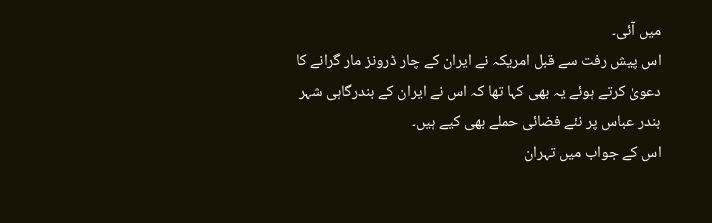میں آئی۔
اس پیش رفت سے قبل امریکہ نے ایران کے چار ڈرونز مار گرانے کا دعویٰ کرتے ہوئے یہ بھی کہا تھا کہ اس نے ایران کے بندرگاہی شہر بندر عباس پر نئے فضائی حملے بھی کیے ہیں۔
اس کے جواب میں تہران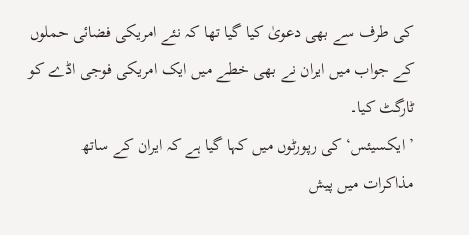کی طرف سے بھی دعویٰ کیا گیا تھا کہ نئے امریکی فضائی حملوں کے جواب میں ایران نے بھی خطے میں ایک امریکی فوجی اڈے کو ٹارگٹ کیا۔
’ایکسیئس‘ کی رپورٹوں میں کہا گیا ہے کہ ایران کے ساتھ مذاکرات میں پیش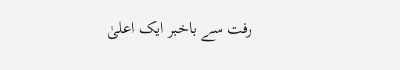رفت سے باخبر ایک اعلیٰ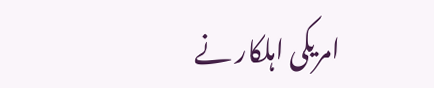امریکی اہلکار نے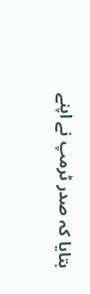بتایا کہ صدر ٹرمپ نے اپنے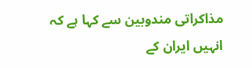مذاکراتی مندوبین سے کہا ہے کہ انہیں ایران کے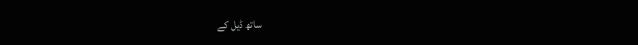ساتھ ڈیل کے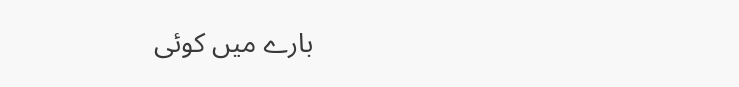بارے میں کوئی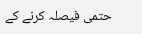حتمی فیصلہ کرنے کے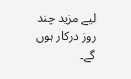لیے مزید چند روز درکار ہوں گے۔